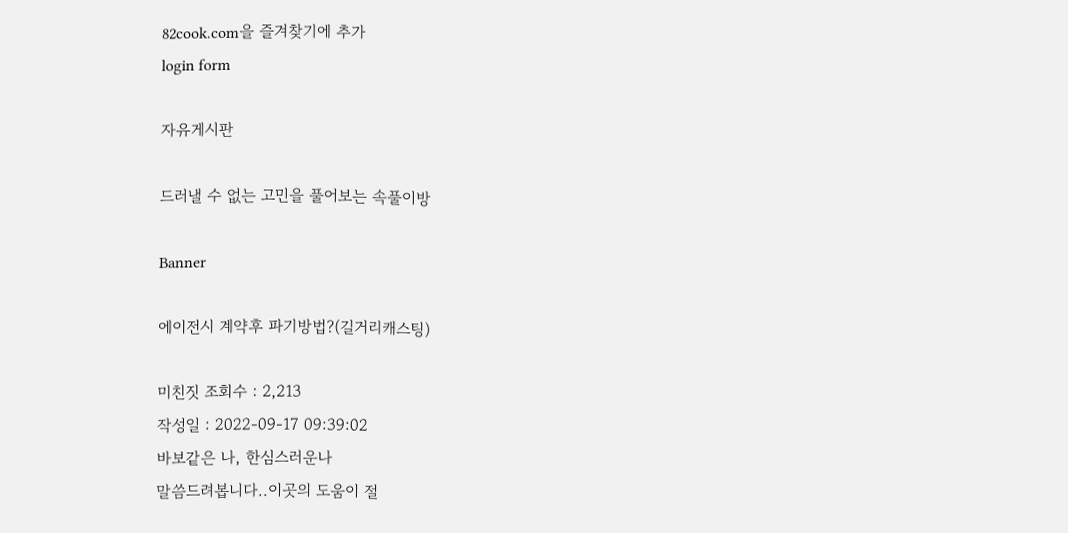82cook.com을 즐겨찾기에 추가
login form

자유게시판

드러낼 수 없는 고민을 풀어보는 속풀이방

Banner

에이전시 계약후 파기방법?(길거리캐스팅)

미친짓 조회수 : 2,213
작성일 : 2022-09-17 09:39:02
바보같은 나, 한심스러운나
말씀드려봅니다..이곳의 도움이 절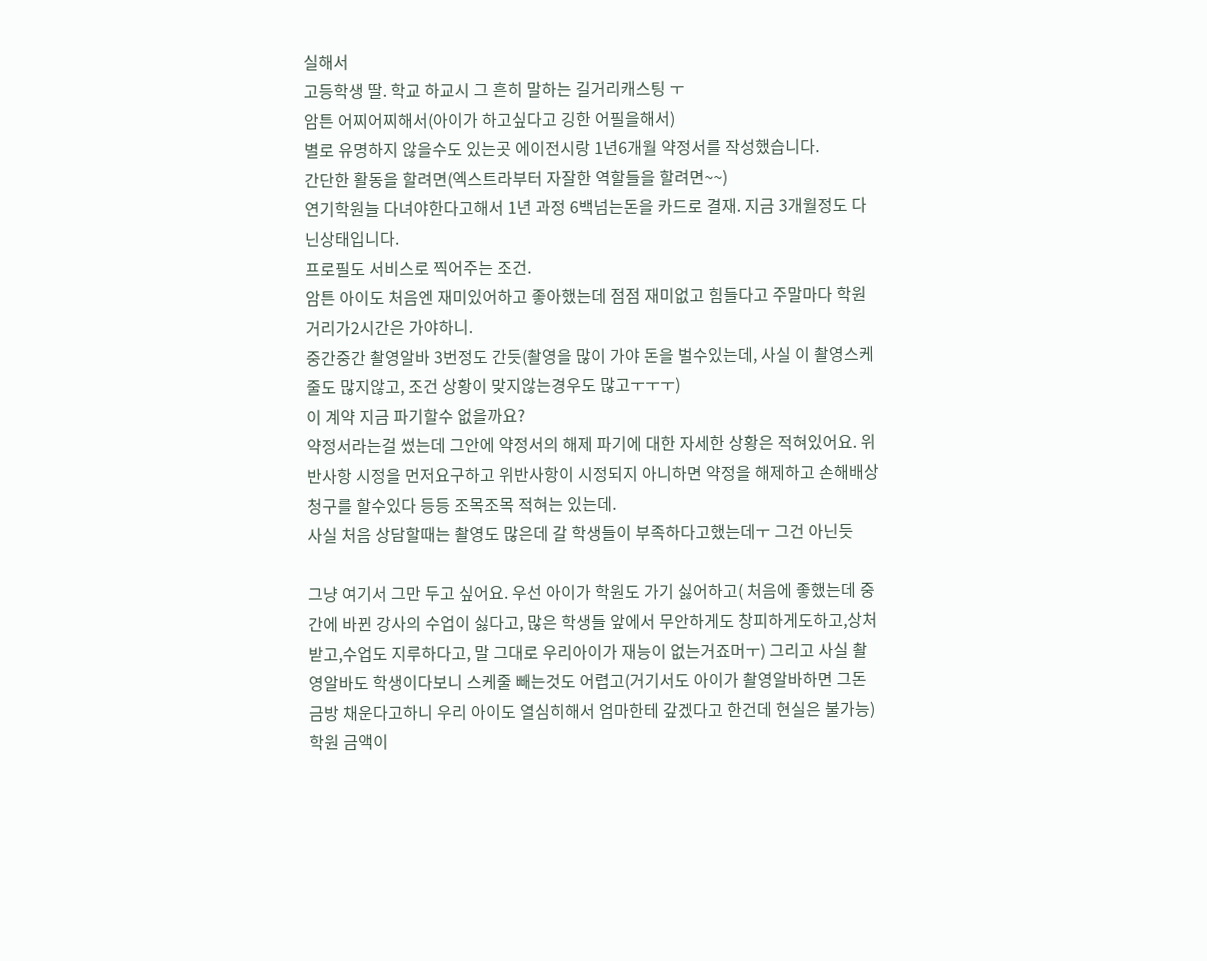실해서
고등학생 딸. 학교 하교시 그 흔히 말하는 길거리캐스팅 ㅜ
암튼 어찌어찌해서(아이가 하고싶다고 깅한 어필을해서)
별로 유명하지 않을수도 있는곳 에이전시랑 1년6개월 약정서를 작성했습니다.
간단한 활동을 할려면(엑스트라부터 자잘한 역할들을 할려면~~)
연기학원늘 다녀야한다고해서 1년 과정 6백넘는돈을 카드로 결재. 지금 3개월정도 다닌상태입니다.
프로필도 서비스로 찍어주는 조건.
암튼 아이도 처음엔 재미있어하고 좋아했는데 점점 재미없고 힘들다고 주말마다 학원거리가2시간은 가야하니.
중간중간 촬영알바 3번정도 간듯(촬영을 많이 가야 돈을 벌수있는데, 사실 이 촬영스케줄도 많지않고, 조건 상황이 맞지않는경우도 많고ㅜㅜㅜ)
이 계약 지금 파기할수 없을까요?
약정서라는걸 썼는데 그안에 약정서의 해제 파기에 대한 자세한 상황은 적혀있어요. 위반사항 시정을 먼저요구하고 위반사항이 시정되지 아니하면 약정을 해제하고 손해배상청구를 할수있다 등등 조목조목 적혀는 있는데.
사실 처음 상담할때는 촬영도 많은데 갈 학생들이 부족하다고했는데ㅜ 그건 아닌듯

그냥 여기서 그만 두고 싶어요. 우선 아이가 학원도 가기 싫어하고( 처음에 좋했는데 중간에 바뀐 강사의 수업이 싫다고, 많은 학생들 앞에서 무안하게도 창피하게도하고,상처받고,수업도 지루하다고, 말 그대로 우리아이가 재능이 없는거죠머ㅜ) 그리고 사실 촬영알바도 학생이다보니 스케줄 빼는것도 어렵고(거기서도 아이가 촬영알바하면 그돈 금방 채운다고하니 우리 아이도 열심히해서 엄마한테 갚겠다고 한건데 현실은 불가능)
학원 금액이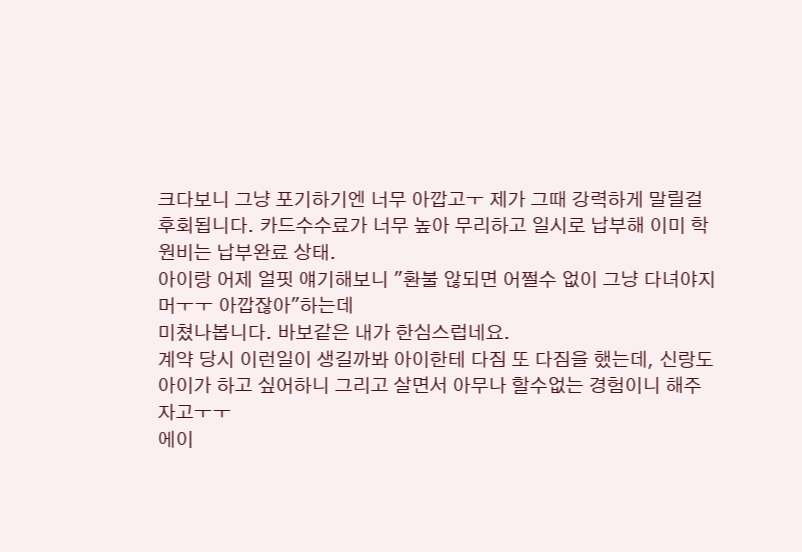크다보니 그냥 포기하기엔 너무 아깝고ㅜ 제가 그때 강력하게 말릴걸 후회됩니다. 카드수수료가 너무 높아 무리하고 일시로 납부해 이미 학원비는 납부완료 상태.
아이랑 어제 얼핏 얘기해보니 "환불 않되면 어쩔수 없이 그냥 다녀야지머ㅜㅜ 아깝잖아"하는데
미쳤나봅니다. 바보같은 내가 한심스럽네요.
계약 당시 이런일이 생길까봐 아이한테 다짐 또 다짐을 했는데, 신랑도 아이가 하고 싶어하니 그리고 살면서 아무나 할수없는 경험이니 해주자고ㅜㅜ
에이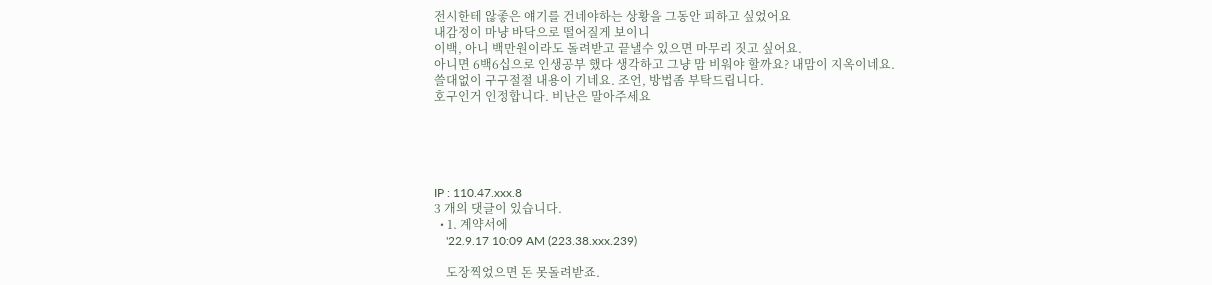전시한테 않좋은 얘기를 건네야하는 상황을 그동안 피하고 싶었어요
내감정이 마냥 바닥으로 떨어질게 보이니
이백, 아니 백만원이라도 돌려받고 끝낼수 있으면 마무리 짓고 싶어요.
아니면 6백6십으로 인생공부 했다 생각하고 그냥 맘 비워야 할까요? 내맘이 지옥이네요.
쓸대없이 구구절절 내용이 기네요. 조언, 방법좀 부탁드립니다.
호구인거 인정합니다. 비난은 말아주세요





IP : 110.47.xxx.8
3 개의 댓글이 있습니다.
  • 1. 계약서에
    '22.9.17 10:09 AM (223.38.xxx.239)

    도장찍었으면 돈 못돌려받죠.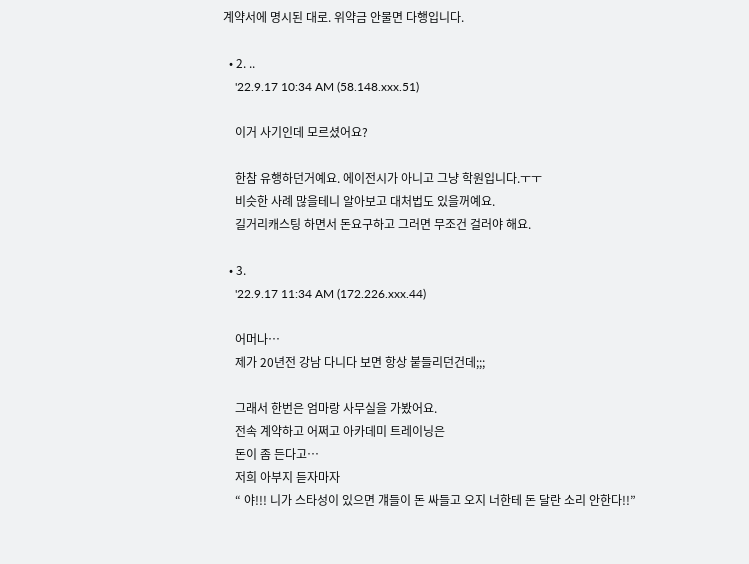계약서에 명시된 대로. 위약금 안물면 다행입니다.

  • 2. ..
    '22.9.17 10:34 AM (58.148.xxx.51)

    이거 사기인데 모르셨어요?

    한참 유행하던거예요. 에이전시가 아니고 그냥 학원입니다.ㅜㅜ
    비슷한 사례 많을테니 알아보고 대처법도 있을꺼예요.
    길거리캐스팅 하면서 돈요구하고 그러면 무조건 걸러야 해요.

  • 3.
    '22.9.17 11:34 AM (172.226.xxx.44)

    어머나…
    제가 20년전 강남 다니다 보면 항상 붙들리던건데;;;

    그래서 한번은 엄마랑 사무실을 가봤어요.
    전속 계약하고 어쩌고 아카데미 트레이닝은
    돈이 좀 든다고…
    저희 아부지 듣자마자
    “ 야!!! 니가 스타성이 있으면 걔들이 돈 싸들고 오지 너한테 돈 달란 소리 안한다!!”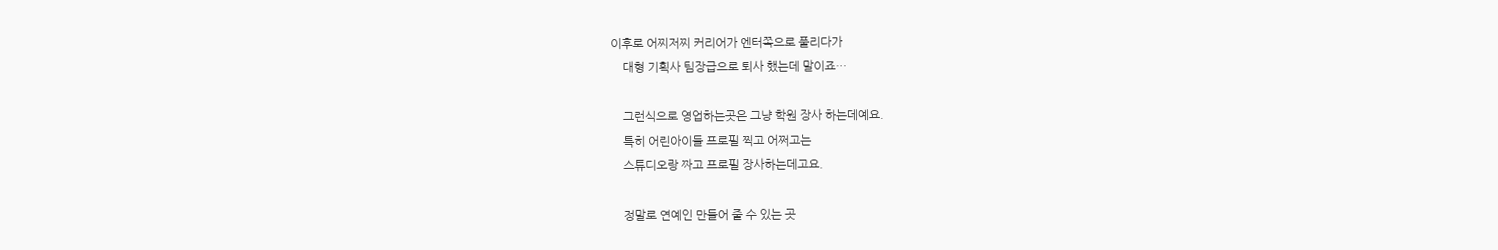이후로 어찌저찌 커리어가 엔터쪽으로 풀리다가
    대형 기획사 팀장급으로 퇴사 했는데 말이죠…

    그런식으로 영업하는곳은 그냥 학원 장사 하는데예요.
    특히 어린아이들 프로필 찍고 어쩌고는
    스튜디오랑 짜고 프로필 장사하는데고요.

    정말로 연예인 만들어 줄 수 있는 곳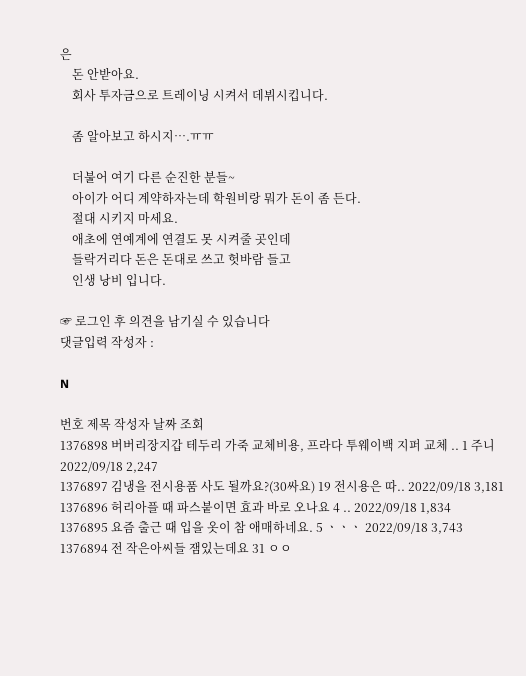은
    돈 안받아요.
    회사 투자금으로 트레이닝 시켜서 데뷔시킵니다.

    좀 알아보고 하시지….ㅠㅠ

    더불어 여기 다른 순진한 분들~
    아이가 어디 계약하자는데 학원비랑 뭐가 돈이 좀 든다.
    절대 시키지 마세요.
    애초에 연예계에 연결도 못 시켜줄 곳인데
    들락거리다 돈은 돈대로 쓰고 헛바람 들고
    인생 낭비 입니다.

☞ 로그인 후 의견을 남기실 수 있습니다
댓글입력 작성자 :

N

번호 제목 작성자 날짜 조회
1376898 버버리장지갑 테두리 가죽 교체비용, 프라다 투웨이백 지퍼 교체 .. 1 주니 2022/09/18 2,247
1376897 김냉을 전시용품 사도 될까요?(30싸요) 19 전시용은 따.. 2022/09/18 3,181
1376896 허리아플 때 파스붙이면 효과 바로 오나요 4 .. 2022/09/18 1,834
1376895 요즘 출근 때 입을 옷이 참 애매하네요. 5 ㆍㆍㆍ 2022/09/18 3,743
1376894 전 작은아씨들 잼있는데요 31 ㅇㅇ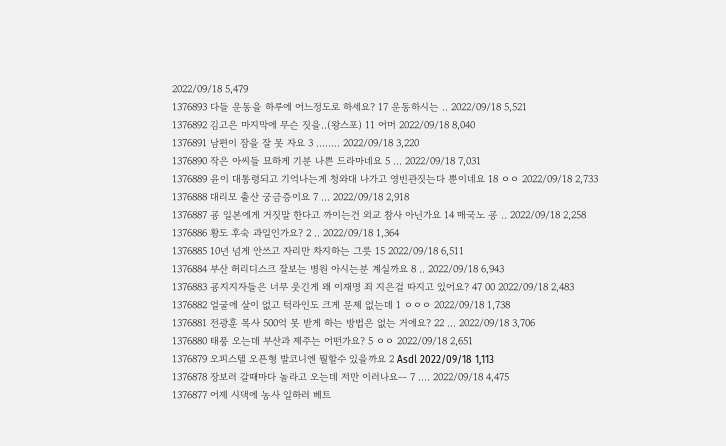2022/09/18 5,479
1376893 다들 운동을 하루에 어느정도로 하세요? 17 운동하시는 .. 2022/09/18 5,521
1376892 김고은 마지막에 무슨 짓을..(왕스포) 11 어머 2022/09/18 8,040
1376891 남편이 잠을 잘 못 자요 3 ........ 2022/09/18 3,220
1376890 작은 아씨들 묘하게 기분 나쁜 드라마네요 5 ... 2022/09/18 7,031
1376889 윤이 대통령되고 기억나는게 청와대 나가고 영빈관짓는다 뿐이네요 18 ㅇㅇ 2022/09/18 2,733
1376888 대리모 출산 궁금증이요 7 ... 2022/09/18 2,918
1376887 굥 일본에게 거짓말 한다고 까이는건 외교 참사 아닌가요 14 매국노 굥 .. 2022/09/18 2,258
1376886 황도 후숙 과일인가요? 2 .. 2022/09/18 1,364
1376885 10년 넘게 안쓰고 자리만 차지하는 그릇 15 2022/09/18 6,511
1376884 부산 허리디스크 잘보는 병원 아시는분 계실까요 8 .. 2022/09/18 6,943
1376883 굥지지자들은 너무 웃긴게 왜 이재명 죄 지은걸 따지고 있어요? 47 00 2022/09/18 2,483
1376882 얼굴에 살이 없고 턱라인도 크게 문제 없는데 1 ㅇㅇㅇ 2022/09/18 1,738
1376881 전광훈 목사 500억 못 받게 하는 방법은 없는 거에요? 22 ... 2022/09/18 3,706
1376880 태풍 오는데 부산과 제주는 어떤가요? 5 ㅇㅇ 2022/09/18 2,651
1376879 오피스텔 오픈형 발코니엔 뭘할수 있을까요 2 Asdl 2022/09/18 1,113
1376878 장보러 갈때마다 놀라고 오는데 저만 이러나요ㅡ 7 .... 2022/09/18 4,475
1376877 어제 시댁에 농사 일하러 베트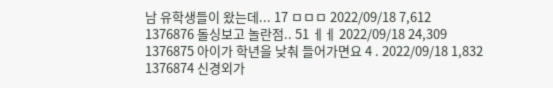남 유학생들이 왔는데... 17 ㅁㅁㅁ 2022/09/18 7,612
1376876 돌싱보고 놀란점.. 51 ㅔㅔ 2022/09/18 24,309
1376875 아이가 학년을 낮춰 들어가면요 4 . 2022/09/18 1,832
1376874 신경외가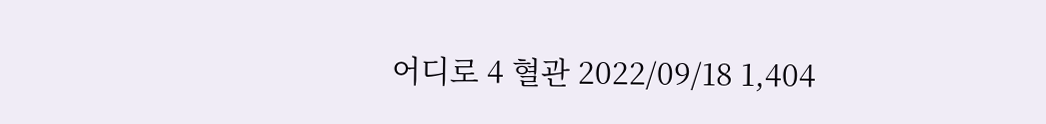어디로 4 혈관 2022/09/18 1,404